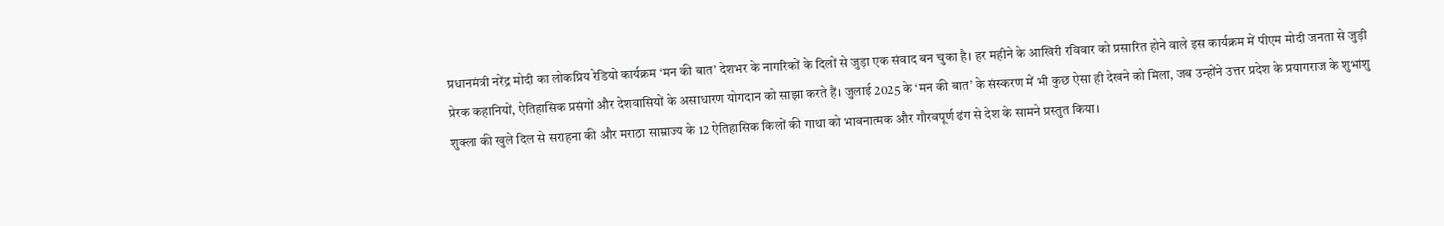प्रधानमंत्री नरेंद्र मोदी का लोकप्रिय रेडियो कार्यक्रम ‘मन की बात’ देशभर के नागरिकों के दिलों से जुड़ा एक संवाद बन चुका है। हर महीने के आखिरी रविवार को प्रसारित होने वाले इस कार्यक्रम में पीएम मोदी जनता से जुड़ी प्रेरक कहानियों, ऐतिहासिक प्रसंगों और देशवासियों के असाधारण योगदान को साझा करते हैं। जुलाई 2025 के ‘मन की बात’ के संस्करण में भी कुछ ऐसा ही देखने को मिला, जब उन्होंने उत्तर प्रदेश के प्रयागराज के शुभांशु शुक्ला की खुले दिल से सराहना की और मराठा साम्राज्य के 12 ऐतिहासिक किलों की गाथा को भावनात्मक और गौरवपूर्ण ढंग से देश के सामने प्रस्तुत किया।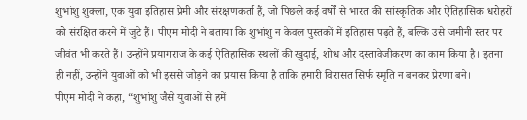शुभांशु शुक्ला, एक युवा इतिहास प्रेमी और संरक्षणकर्ता हैं, जो पिछले कई वर्षों से भारत की सांस्कृतिक और ऐतिहासिक धरोहरों को संरक्षित करने में जुटे हैं। पीएम मोदी ने बताया कि शुभांशु न केवल पुस्तकों में इतिहास पढ़ते हैं, बल्कि उसे जमीनी स्तर पर जीवंत भी करते हैं। उन्होंने प्रयागराज के कई ऐतिहासिक स्थलों की खुदाई, शोध और दस्तावेजीकरण का काम किया है। इतना ही नहीं, उन्होंने युवाओं को भी इससे जोड़ने का प्रयास किया है ताकि हमारी विरासत सिर्फ स्मृति न बनकर प्रेरणा बने।
पीएम मोदी ने कहा, “शुभांशु जैसे युवाओं से हमें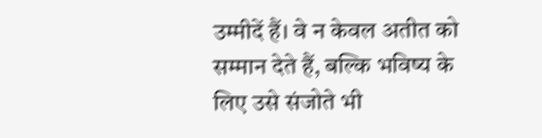उम्मीदें हैं। वे न केवल अतीत को सम्मान देते हैं, बल्कि भविष्य के लिए उसे संजोते भी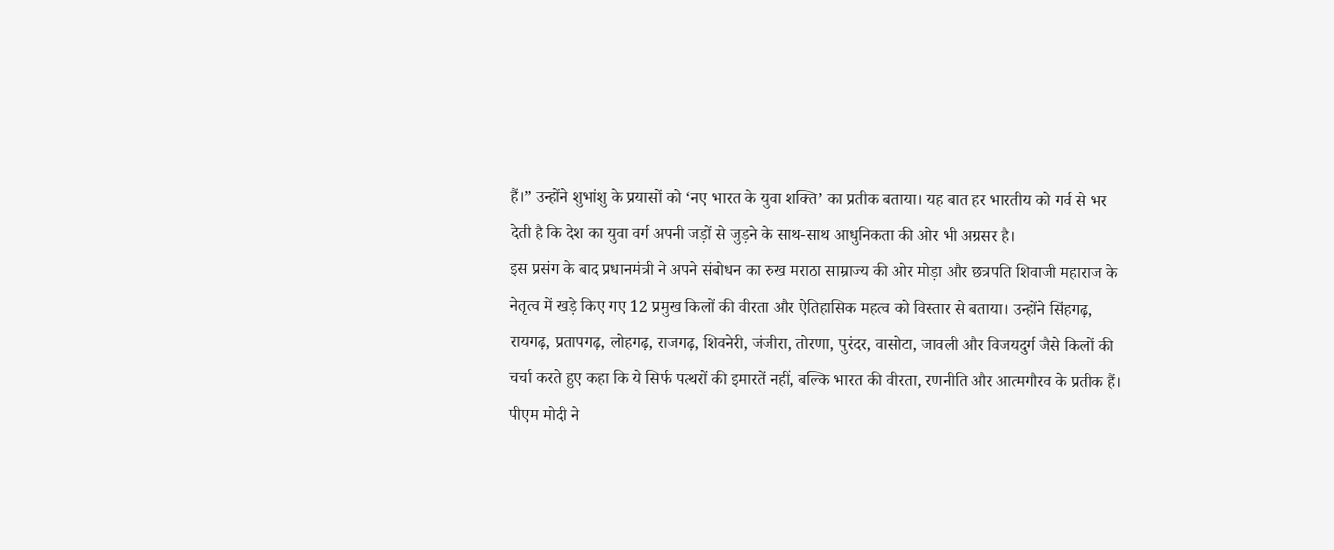हैं।” उन्होंने शुभांशु के प्रयासों को ‘नए भारत के युवा शक्ति’ का प्रतीक बताया। यह बात हर भारतीय को गर्व से भर देती है कि देश का युवा वर्ग अपनी जड़ों से जुड़ने के साथ-साथ आधुनिकता की ओर भी अग्रसर है।
इस प्रसंग के बाद प्रधानमंत्री ने अपने संबोधन का रुख मराठा साम्राज्य की ओर मोड़ा और छत्रपति शिवाजी महाराज के नेतृत्व में खड़े किए गए 12 प्रमुख किलों की वीरता और ऐतिहासिक महत्व को विस्तार से बताया। उन्होंने सिंहगढ़, रायगढ़, प्रतापगढ़, लोहगढ़, राजगढ़, शिवनेरी, जंजीरा, तोरणा, पुरंदर, वासोटा, जावली और विजयदुर्ग जैसे किलों की चर्चा करते हुए कहा कि ये सिर्फ पत्थरों की इमारतें नहीं, बल्कि भारत की वीरता, रणनीति और आत्मगौरव के प्रतीक हैं।
पीएम मोदी ने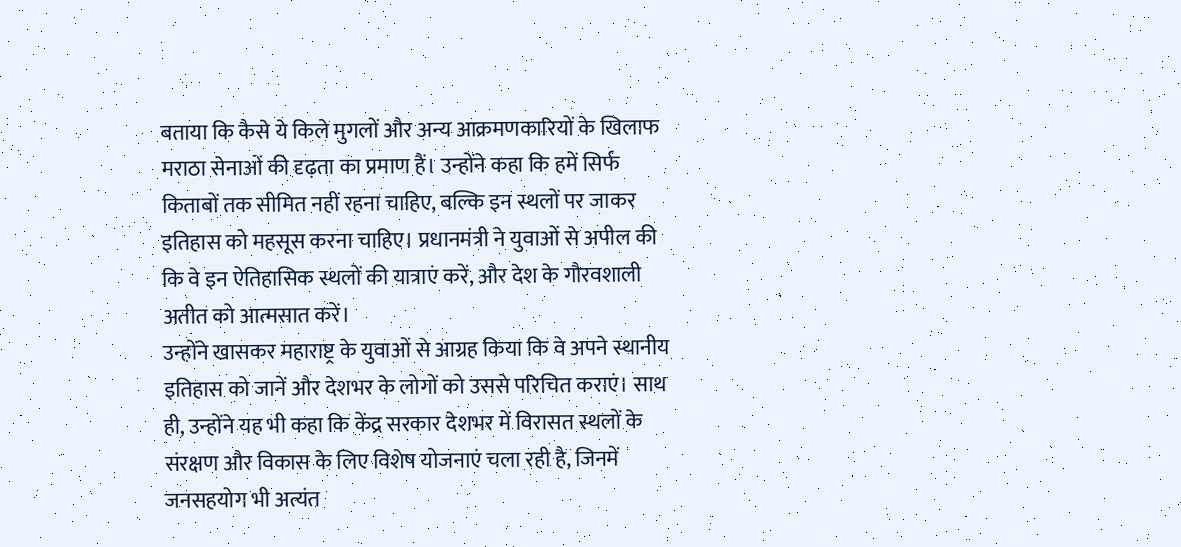बताया कि कैसे ये किले मुगलों और अन्य आक्रमणकारियों के खिलाफ मराठा सेनाओं की दृढ़ता का प्रमाण हैं। उन्होंने कहा कि हमें सिर्फ किताबों तक सीमित नहीं रहना चाहिए, बल्कि इन स्थलों पर जाकर इतिहास को महसूस करना चाहिए। प्रधानमंत्री ने युवाओं से अपील की कि वे इन ऐतिहासिक स्थलों की यात्राएं करें, और देश के गौरवशाली अतीत को आत्मसात करें।
उन्होंने खासकर महाराष्ट्र के युवाओं से आग्रह किया कि वे अपने स्थानीय इतिहास को जानें और देशभर के लोगों को उससे परिचित कराएं। साथ ही, उन्होंने यह भी कहा कि केंद्र सरकार देशभर में विरासत स्थलों के संरक्षण और विकास के लिए विशेष योजनाएं चला रही है, जिनमें जनसहयोग भी अत्यंत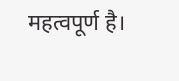महत्वपूर्ण है।